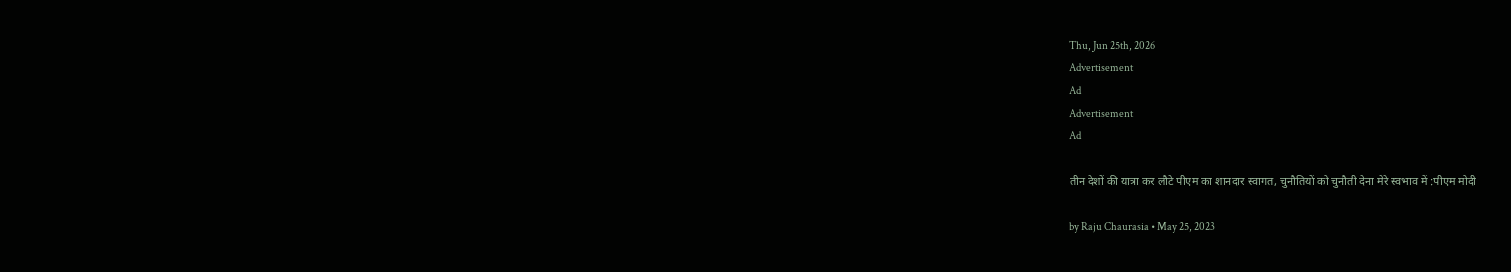Thu, Jun 25th, 2026
Advertisement
Ad
Advertisement
Ad

तीन देशों की यात्रा कर लौटे पीएम का शानदार स्वागत, चुनौतियों को चुनौती देना मेरे स्वभाव में :पीएम मोदी

by Raju Chaurasia • May 25, 2023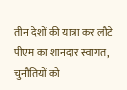तीन देशों की यात्रा कर लौटे पीएम का शानदार स्वागत, चुनौतियों को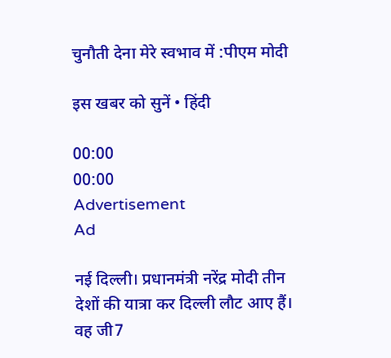चुनौती देना मेरे स्वभाव में :पीएम मोदी

इस खबर को सुनें • हिंदी

00:00
00:00
Advertisement
Ad

नई दिल्ली। प्रधानमंत्री नरेंद्र मोदी तीन देशों की यात्रा कर दिल्ली लौट आए हैं। वह जी7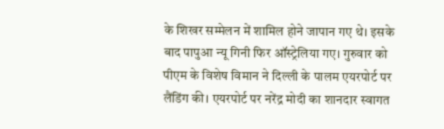के शिखर सम्मेलन में शामिल होने जापान गए थे। इसके बाद पापुआ न्यू गिनी फिर ऑस्ट्रेलिया गए। गुरुवार को पीएम के विशेष विमान ने दिल्ली के पालम एयरपोर्ट पर लैंडिंग की। एयरपोर्ट पर नरेंद्र मोदी का शानदार स्वागत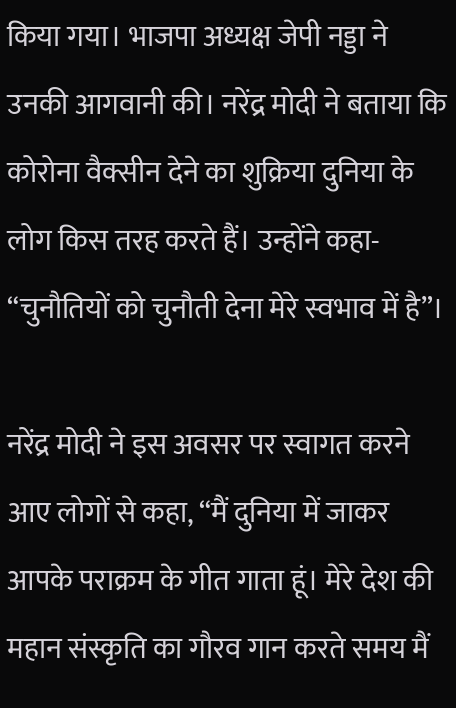किया गया। भाजपा अध्यक्ष जेपी नड्डा ने उनकी आगवानी की। नरेंद्र मोदी ने बताया कि कोरोना वैक्सीन देने का शुक्रिया दुनिया के लोग किस तरह करते हैं। उन्होंने कहा- “चुनौतियों को चुनौती देना मेरे स्वभाव में है”।

नरेंद्र मोदी ने इस अवसर पर स्वागत करने आए लोगों से कहा, “मैं दुनिया में जाकर आपके पराक्रम के गीत गाता हूं। मेरे देश की महान संस्कृति का गौरव गान करते समय मैं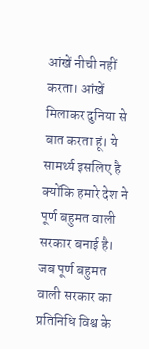आंखें नीची नहीं करता। आंखें मिलाकर दुनिया से बात करता हूं। ये सामर्थ्य इसलिए है क्योंकि हमारे देश ने पूर्ण बहुमत वाली सरकार बनाई है। जब पूर्ण बहुमत वाली सरकार का प्रतिनिधि विश्व के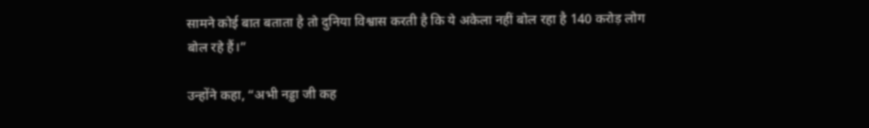सामने कोई बात बताता है तो दुनिया विश्वास करती है कि ये अकेला नहीं बोल रहा है 140 करोड़ लोग बोल रहे हैं।”

उन्होंने कहा, “अभी नड्डा जी कह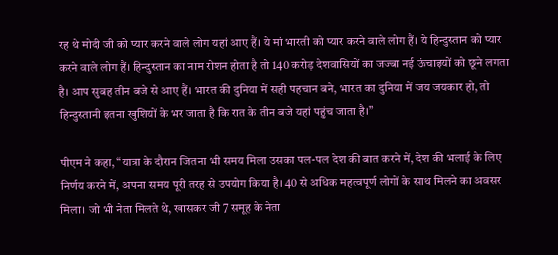रह थे मोदी जी को प्यार करने वाले लोग यहां आए हैं। ये मां भारती को प्यार करने वाले लोग हैं। ये हिन्दुस्तान को प्यार करने वाले लोग हैं। हिन्दुस्तान का नाम रोशन होता है तो 140 करोड़ देशवासियों का जज्बा नई ऊंचाइयों को छूने लगता है। आप सुबह तीन बजे से आए हैं। भारत की दुनिया में सही पहचान बने, भारत का दुनिया में जय जयकार हो, तो हिन्दुस्तानी इतना खुशियों के भर जाता है कि रात के तीन बजे यहां पहुंच जाता है।”

पीएम ने कहा, “यात्रा के दौरान जितना भी समय मिला उसका पल-पल देश की बात करने में, देश की भलाई के लिए निर्णय करने में, अपना समय पूरी तरह से उपयोग किया है। 40 से अधिक महत्वपूर्ण लोगों के साथ मिलने का अवसर मिला। जो भी नेता मिलते थे, खासकर जी 7 समूह के नेता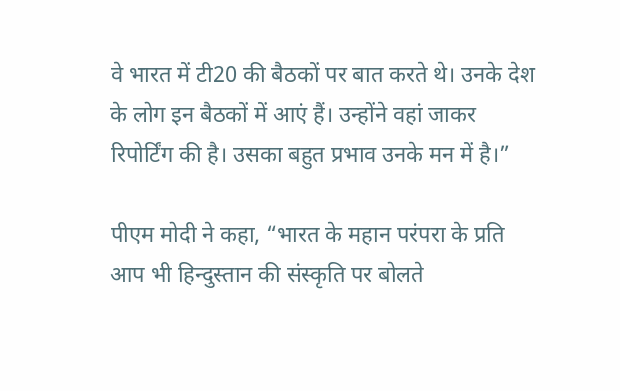वे भारत में टी20 की बैठकों पर बात करते थे। उनके देश के लोग इन बैठकों में आएं हैं। उन्होंने वहां जाकर रिपोर्टिंग की है। उसका बहुत प्रभाव उनके मन में है।”

पीएम मोदी ने कहा, “भारत के महान परंपरा के प्रति आप भी हिन्दुस्तान की संस्कृति पर बोलते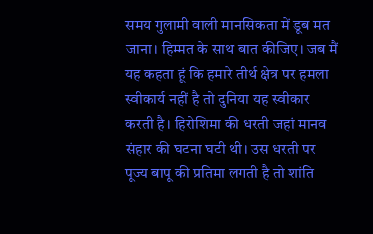समय गुलामी वाली मानसिकता में डूब मत जाना। हिम्मत के साथ बात कीजिए। जब मैं यह कहता हूं कि हमारे तीर्थ क्षेत्र पर हमला स्वीकार्य नहीं है तो दुनिया यह स्वीकार करती है। हिरोशिमा की धरती जहां मानव संहार की घटना घटी थी। उस धरती पर पूज्य बापू की प्रतिमा लगती है तो शांति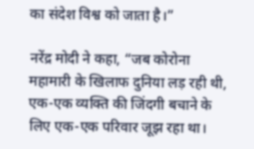का संदेश विश्व को जाता है।”

नरेंद्र मोदी ने कहा, “जब कोरोना महामारी के खिलाफ दुनिया लड़ रही थी, एक-एक व्यक्ति की जिंदगी बचाने के लिए एक-एक परिवार जूझ रहा था।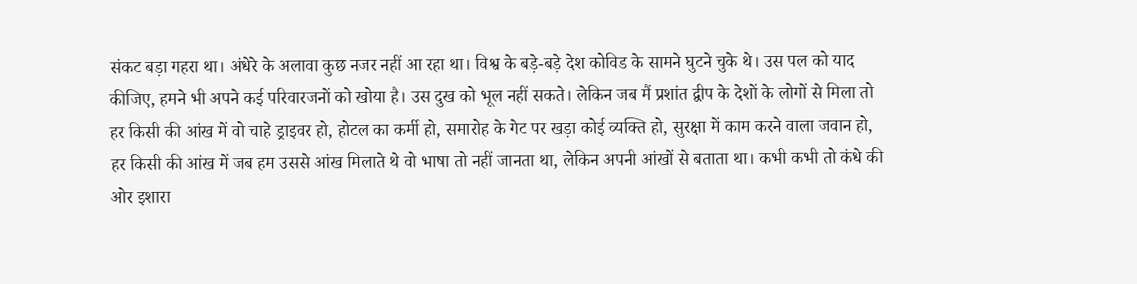संकट बड़ा गहरा था। अंधेरे के अलावा कुछ नजर नहीं आ रहा था। विश्व के बड़े-बड़े देश कोविड के सामने घुटने चुके थे। उस पल को याद कीजिए, हमने भी अपने कई परिवारजनों को खोया है। उस दुख को भूल नहीं सकते। लेकिन जब मैं प्रशांत द्वीप के देशों के लोगों से मिला तो हर किसी की आंख में वो चाहे ड्राइवर हो, होटल का कर्मी हो, समारोह के गेट पर खड़ा कोई व्यक्ति हो, सुरक्षा में काम करने वाला जवान हो, हर किसी की आंख में जब हम उससे आंख मिलाते थे वो भाषा तो नहीं जानता था, लेकिन अपनी आंखों से बताता था। कभी कभी तो कंधे की ओर इशारा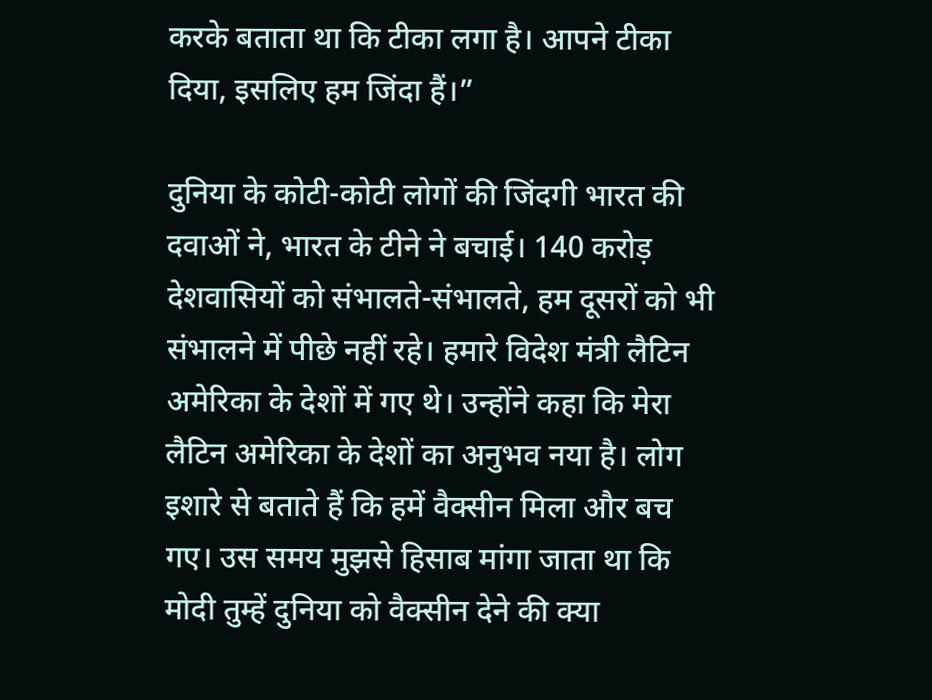करके बताता था कि टीका लगा है। आपने टीका दिया, इसलिए हम जिंदा हैं।”

दुनिया के कोटी-कोटी लोगों की जिंदगी भारत की दवाओं ने, भारत के टीने ने बचाई। 140 करोड़ देशवासियों को संभालते-संभालते, हम दूसरों को भी संभालने में पीछे नहीं रहे। हमारे विदेश मंत्री लैटिन अमेरिका के देशों में गए थे। उन्होंने कहा कि मेरा लैटिन अमेरिका के देशों का अनुभव नया है। लोग इशारे से बताते हैं कि हमें वैक्सीन मिला और बच गए। उस समय मुझसे हिसाब मांगा जाता था कि मोदी तुम्हें दुनिया को वैक्सीन देने की क्या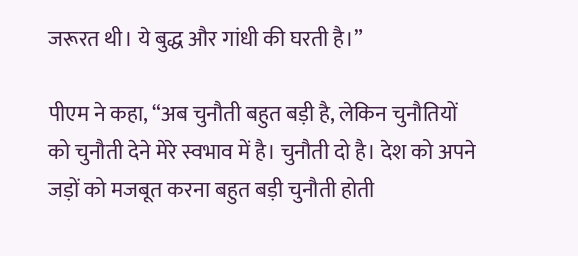जरूरत थी। ये बुद्ध और गांधी की घरती है।”

पीएम ने कहा, “अब चुनौती बहुत बड़ी है, लेकिन चुनौतियों को चुनौती देने मेरे स्वभाव में है। चुनौती दो है। देश को अपने जड़ों को मजबूत करना बहुत बड़ी चुनौती होती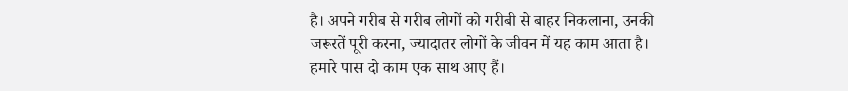है। अपने गरीब से गरीब लोगों को गरीबी से बाहर निकलाना, उनकी जरूरतें पूरी करना, ज्यादातर लोगों के जीवन में यह काम आता है। हमारे पास दो काम एक साथ आए हैं।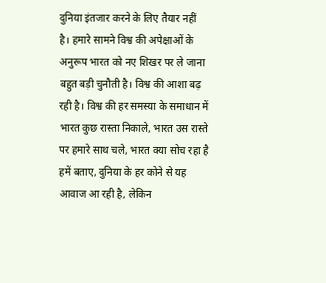दुनिया इंतजार करने के लिए तैयार नहीं है। हमारे सामने विश्व की अपेक्षाओं के अनुरूप भारत को नए शिखर पर ले जाना बहुत बड़ी चुनौती है। विश्व की आशा बढ़ रही है। विश्व की हर समस्या के समाधान में भारत कुछ रास्ता निकाले, भारत उस रास्ते पर हमारे साथ चले, भारत क्या सोच रहा है हमें बताए, दुनिया के हर कोने से यह आवाज आ रही है, लेकिन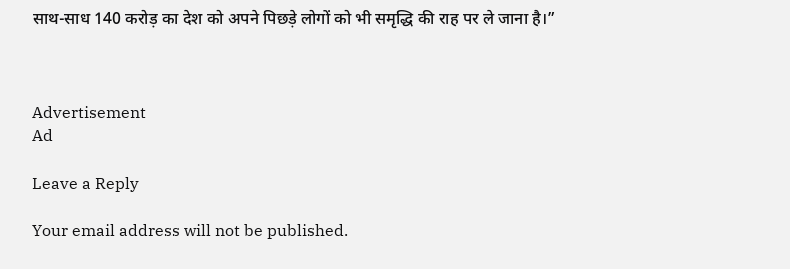साथ-साध 140 करोड़ का देश को अपने पिछड़े लोगों को भी समृद्धि की राह पर ले जाना है।”



Advertisement
Ad

Leave a Reply

Your email address will not be published.